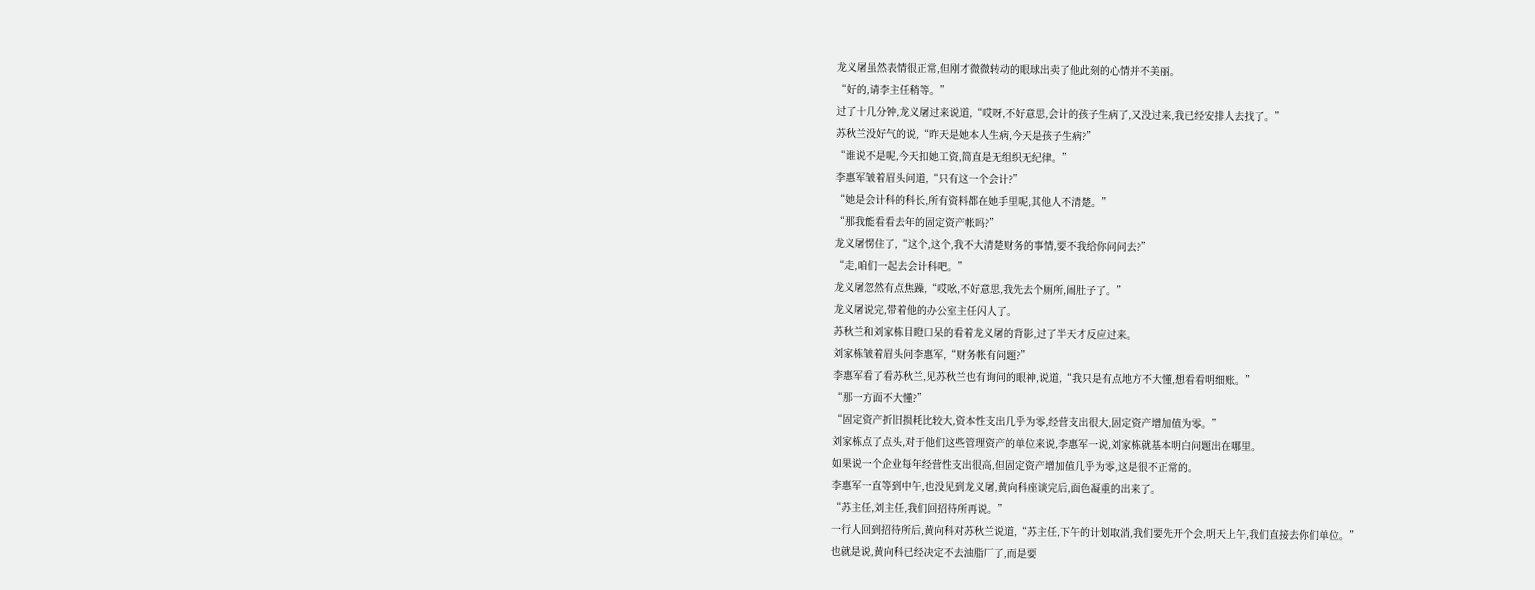龙义屠虽然表情很正常,但刚才微微转动的眼球出卖了他此刻的心情并不美丽。
“好的,请李主任稍等。”
过了十几分钟,龙义屠过来说道,“哎呀,不好意思,会计的孩子生病了,又没过来,我已经安排人去找了。”
苏秋兰没好气的说,“昨天是她本人生病,今天是孩子生病?”
“谁说不是呢,今天扣她工资,简直是无组织无纪律。”
李惠军皱着眉头问道,“只有这一个会计?”
“她是会计科的科长,所有资料都在她手里呢,其他人不清楚。”
“那我能看看去年的固定资产帐吗?”
龙义屠愣住了,“这个,这个,我不大清楚财务的事情,要不我给你问问去?”
“走,咱们一起去会计科吧。”
龙义屠忽然有点焦躁,“哎吆,不好意思,我先去个厕所,闹肚子了。”
龙义屠说完,带着他的办公室主任闪人了。
苏秋兰和刘家栋目瞪口呆的看着龙义屠的背影,过了半天才反应过来。
刘家栋皱着眉头问李惠军,“财务帐有问题?”
李惠军看了看苏秋兰,见苏秋兰也有询问的眼神,说道,“我只是有点地方不大懂,想看看明细账。”
“那一方面不大懂?”
“固定资产折旧损耗比较大,资本性支出几乎为零,经营支出很大,固定资产增加值为零。”
刘家栋点了点头,对于他们这些管理资产的单位来说,李惠军一说,刘家栋就基本明白问题出在哪里。
如果说一个企业每年经营性支出很高,但固定资产增加值几乎为零,这是很不正常的。
李惠军一直等到中午,也没见到龙义屠,黄向科座谈完后,面色凝重的出来了。
“苏主任,刘主任,我们回招待所再说。”
一行人回到招待所后,黄向科对苏秋兰说道,“苏主任,下午的计划取消,我们要先开个会,明天上午,我们直接去你们单位。”
也就是说,黄向科已经决定不去油脂厂了,而是要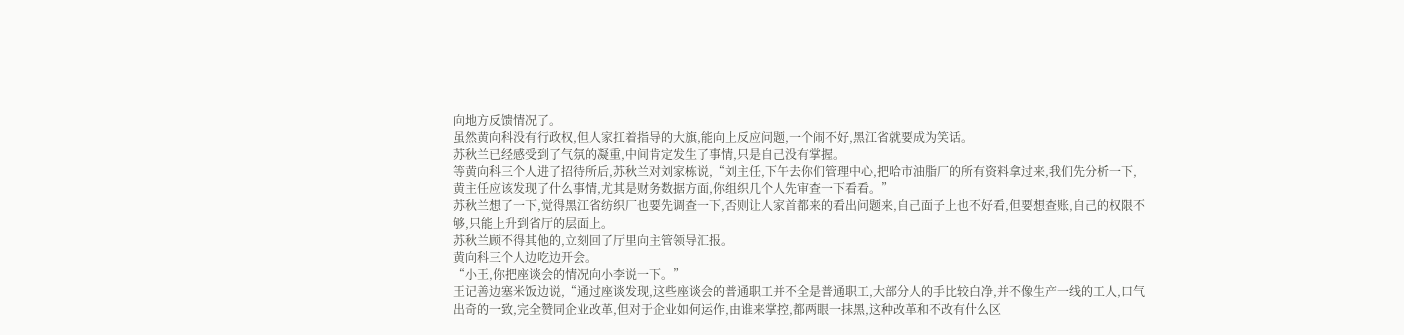向地方反馈情况了。
虽然黄向科没有行政权,但人家扛着指导的大旗,能向上反应问题,一个闹不好,黑江省就要成为笑话。
苏秋兰已经感受到了气氛的凝重,中间肯定发生了事情,只是自己没有掌握。
等黄向科三个人进了招待所后,苏秋兰对刘家栋说,“刘主任,下午去你们管理中心,把哈市油脂厂的所有资料拿过来,我们先分析一下,黄主任应该发现了什么事情,尤其是财务数据方面,你组织几个人先审查一下看看。”
苏秋兰想了一下,觉得黑江省纺织厂也要先调查一下,否则让人家首都来的看出问题来,自己面子上也不好看,但要想查账,自己的权限不够,只能上升到省厅的层面上。
苏秋兰顾不得其他的,立刻回了厅里向主管领导汇报。
黄向科三个人边吃边开会。
“小王,你把座谈会的情况向小李说一下。”
王记善边塞米饭边说,“通过座谈发现,这些座谈会的普通职工并不全是普通职工,大部分人的手比较白净,并不像生产一线的工人,口气出奇的一致,完全赞同企业改革,但对于企业如何运作,由谁来掌控,都两眼一抹黑,这种改革和不改有什么区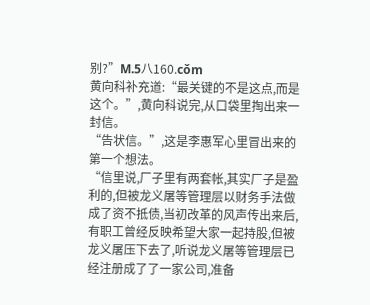别?”Μ.5八160.cǒm
黄向科补充道:“最关键的不是这点,而是这个。”,黄向科说完,从口袋里掏出来一封信。
“告状信。”,这是李惠军心里冒出来的第一个想法。
“信里说,厂子里有两套帐,其实厂子是盈利的,但被龙义屠等管理层以财务手法做成了资不抵债,当初改革的风声传出来后,有职工曾经反映希望大家一起持股,但被龙义屠压下去了,听说龙义屠等管理层已经注册成了了一家公司,准备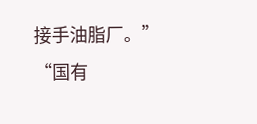接手油脂厂。”
“国有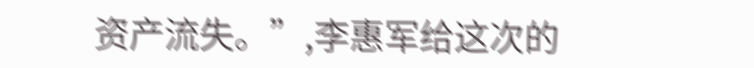资产流失。”,李惠军给这次的